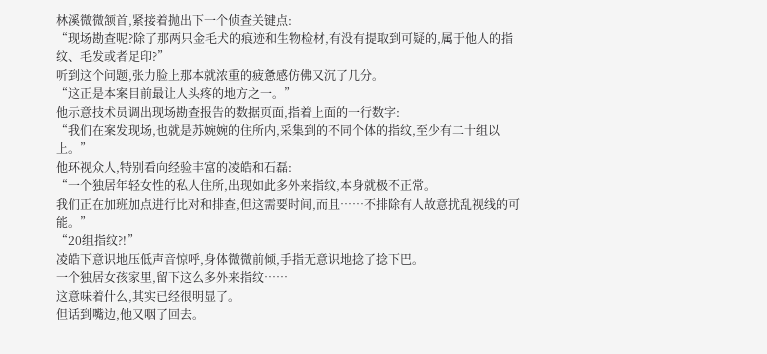林溪微微颔首,紧接着抛出下一个侦查关键点:
“现场勘查呢?除了那两只金毛犬的痕迹和生物检材,有没有提取到可疑的,属于他人的指纹、毛发或者足印?”
听到这个问题,张力脸上那本就浓重的疲惫感仿佛又沉了几分。
“这正是本案目前最让人头疼的地方之一。”
他示意技术员调出现场勘查报告的数据页面,指着上面的一行数字:
“我们在案发现场,也就是苏婉婉的住所内,采集到的不同个体的指纹,至少有二十组以上。”
他环视众人,特别看向经验丰富的凌皓和石磊:
“一个独居年轻女性的私人住所,出现如此多外来指纹,本身就极不正常。
我们正在加班加点进行比对和排查,但这需要时间,而且……不排除有人故意扰乱视线的可能。”
“20组指纹?!”
凌皓下意识地压低声音惊呼,身体微微前倾,手指无意识地捻了捻下巴。
一个独居女孩家里,留下这么多外来指纹……
这意味着什么,其实已经很明显了。
但话到嘴边,他又咽了回去。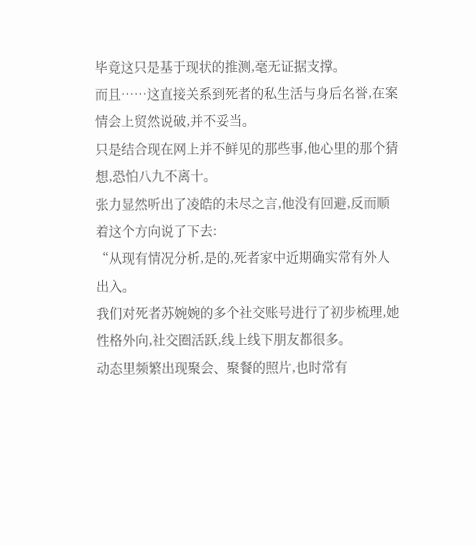毕竟这只是基于现状的推测,毫无证据支撑。
而且……这直接关系到死者的私生活与身后名誉,在案情会上贸然说破,并不妥当。
只是结合现在网上并不鲜见的那些事,他心里的那个猜想,恐怕八九不离十。
张力显然听出了凌皓的未尽之言,他没有回避,反而顺着这个方向说了下去:
“从现有情况分析,是的,死者家中近期确实常有外人出入。
我们对死者苏婉婉的多个社交账号进行了初步梳理,她性格外向,社交圈活跃,线上线下朋友都很多。
动态里频繁出现聚会、聚餐的照片,也时常有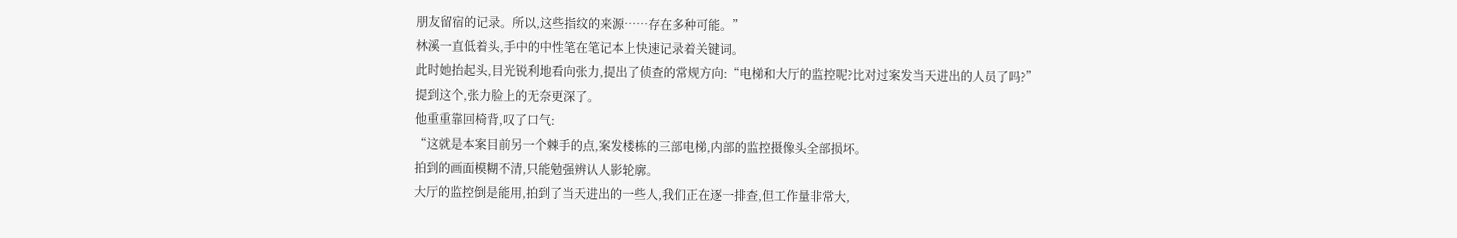朋友留宿的记录。所以,这些指纹的来源……存在多种可能。”
林溪一直低着头,手中的中性笔在笔记本上快速记录着关键词。
此时她抬起头,目光锐利地看向张力,提出了侦查的常规方向:“电梯和大厅的监控呢?比对过案发当天进出的人员了吗?”
提到这个,张力脸上的无奈更深了。
他重重靠回椅背,叹了口气:
“这就是本案目前另一个棘手的点,案发楼栋的三部电梯,内部的监控摄像头全部损坏。
拍到的画面模糊不清,只能勉强辨认人影轮廓。
大厅的监控倒是能用,拍到了当天进出的一些人,我们正在逐一排查,但工作量非常大,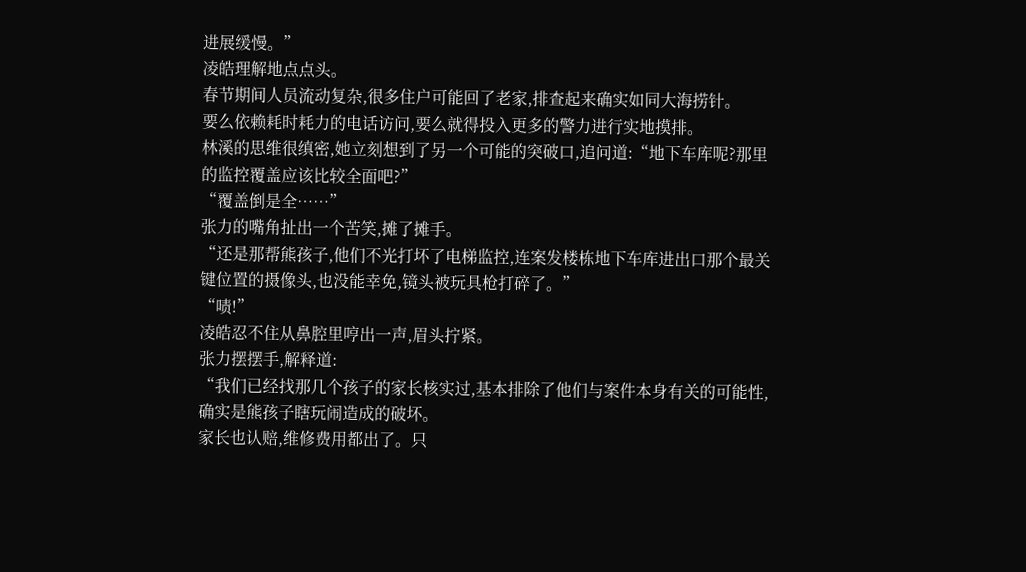进展缓慢。”
凌皓理解地点点头。
春节期间人员流动复杂,很多住户可能回了老家,排查起来确实如同大海捞针。
要么依赖耗时耗力的电话访问,要么就得投入更多的警力进行实地摸排。
林溪的思维很缜密,她立刻想到了另一个可能的突破口,追问道:“地下车库呢?那里的监控覆盖应该比较全面吧?”
“覆盖倒是全……”
张力的嘴角扯出一个苦笑,摊了摊手。
“还是那帮熊孩子,他们不光打坏了电梯监控,连案发楼栋地下车库进出口那个最关键位置的摄像头,也没能幸免,镜头被玩具枪打碎了。”
“啧!”
凌皓忍不住从鼻腔里哼出一声,眉头拧紧。
张力摆摆手,解释道:
“我们已经找那几个孩子的家长核实过,基本排除了他们与案件本身有关的可能性,确实是熊孩子瞎玩闹造成的破坏。
家长也认赔,维修费用都出了。只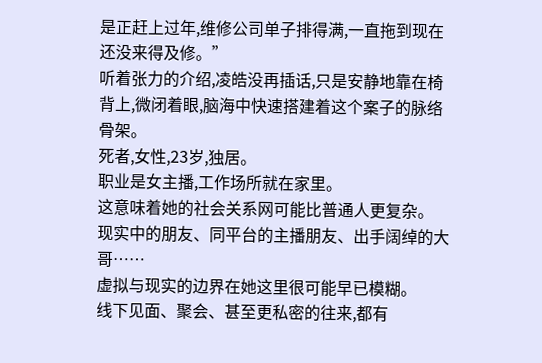是正赶上过年,维修公司单子排得满,一直拖到现在还没来得及修。”
听着张力的介绍,凌皓没再插话,只是安静地靠在椅背上,微闭着眼,脑海中快速搭建着这个案子的脉络骨架。
死者,女性,23岁,独居。
职业是女主播,工作场所就在家里。
这意味着她的社会关系网可能比普通人更复杂。
现实中的朋友、同平台的主播朋友、出手阔绰的大哥……
虚拟与现实的边界在她这里很可能早已模糊。
线下见面、聚会、甚至更私密的往来,都有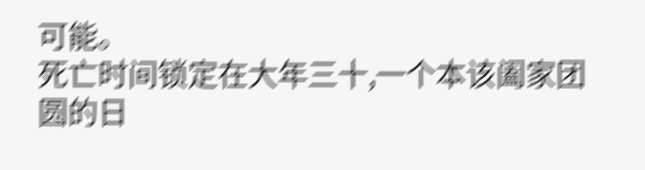可能。
死亡时间锁定在大年三十,一个本该阖家团圆的日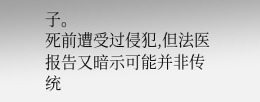子。
死前遭受过侵犯,但法医报告又暗示可能并非传统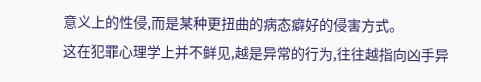意义上的性侵,而是某种更扭曲的病态癖好的侵害方式。
这在犯罪心理学上并不鲜见,越是异常的行为,往往越指向凶手异